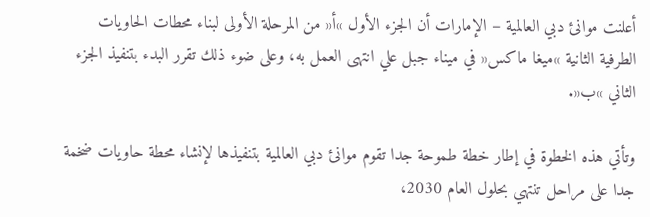أعلنت موانئ دبي العالمية – الإمارات أن الجزء الأول »أ« من المرحلة الأولى لبناء محطات الحاويات الطرفية الثانية »ميغا ماكس« في ميناء جبل علي انتهى العمل به، وعلى ضوء ذلك تقرر البدء بتنفيذ الجزء الثاني »ب«.

وتأتي هذه الخطوة في إطار خطة طموحة جدا تقوم موانئ دبي العالمية بتنفيذها لإنشاء محطة حاويات ضخمة جدا على مراحل تنتهي بحلول العام 2030،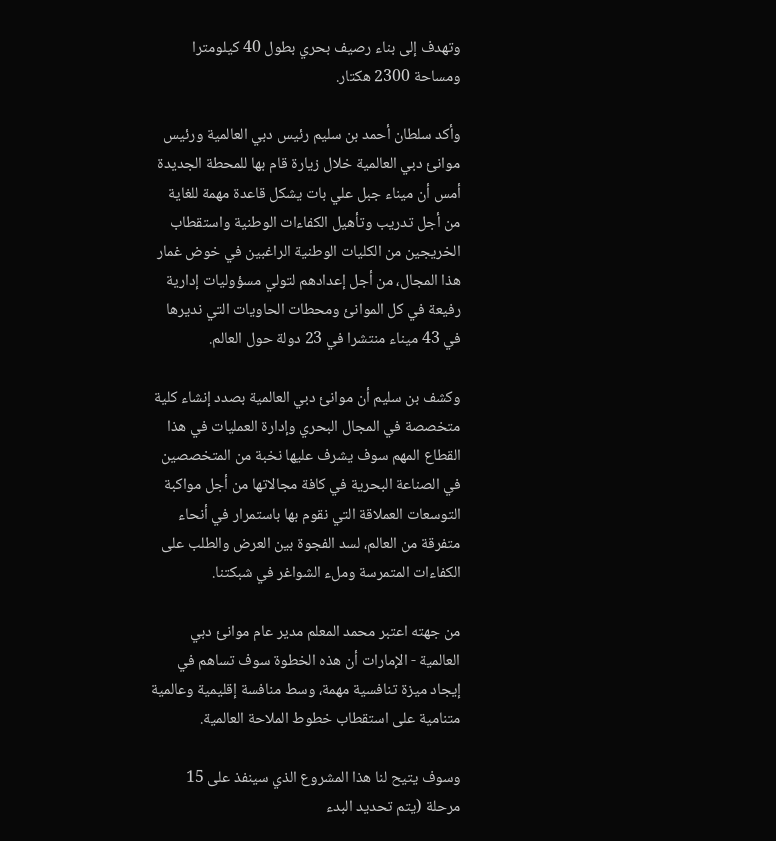وتهدف إلى بناء رصيف بحري بطول 40 كيلومترا ومساحة 2300 هكتار.

وأكد سلطان أحمد بن سليم رئيس دبي العالمية ورئيس موانئ دبي العالمية خلال زيارة قام بها للمحطة الجديدة أمس أن ميناء جبل علي بات يشكل قاعدة مهمة للغاية من أجل تدريب وتأهيل الكفاءات الوطنية واستقطاب الخريجين من الكليات الوطنية الراغبين في خوض غمار هذا المجال، من أجل إعدادهم لتولي مسؤوليات إدارية رفيعة في كل الموانئ ومحطات الحاويات التي نديرها في 43 ميناء منتشرا في 23 دولة حول العالم.

وكشف بن سليم أن موانئ دبي العالمية بصدد إنشاء كلية متخصصة في المجال البحري وإدارة العمليات في هذا القطاع المهم سوف يشرف عليها نخبة من المتخصصين في الصناعة البحرية في كافة مجالاتها من أجل مواكبة التوسعات العملاقة التي نقوم بها باستمرار في أنحاء متفرقة من العالم، لسد الفجوة بين العرض والطلب على الكفاءات المتمرسة وملء الشواغر في شبكتنا.

من جهته اعتبر محمد المعلم مدير عام موانئ دبي العالمية - الإمارات أن هذه الخطوة سوف تساهم في إيجاد ميزة تنافسية مهمة، وسط منافسة إقليمية وعالمية متنامية على استقطاب خطوط الملاحة العالمية.

وسوف يتيح لنا هذا المشروع الذي سينفذ على 15 مرحلة (يتم تحديد البدء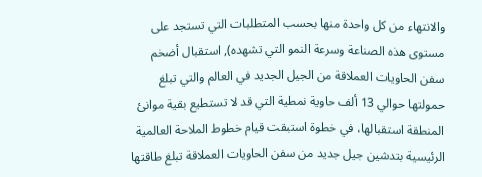والانتهاء من كل واحدة منها بحسب المتطلبات التي تستجد على مستوى هذه الصناعة وسرعة النمو التي تشهده), استقبال أضخم سفن الحاويات العملاقة من الجيل الجديد في العالم والتي تبلغ حمولتها حوالي 13 ألف حاوية نمطية التي قد لا تستطيع بقية موانئ المنطقة استقبالها، في خطوة استبقت قيام خطوط الملاحة العالمية الرئيسية بتدشين جيل جديد من سفن الحاويات العملاقة تبلغ طاقتها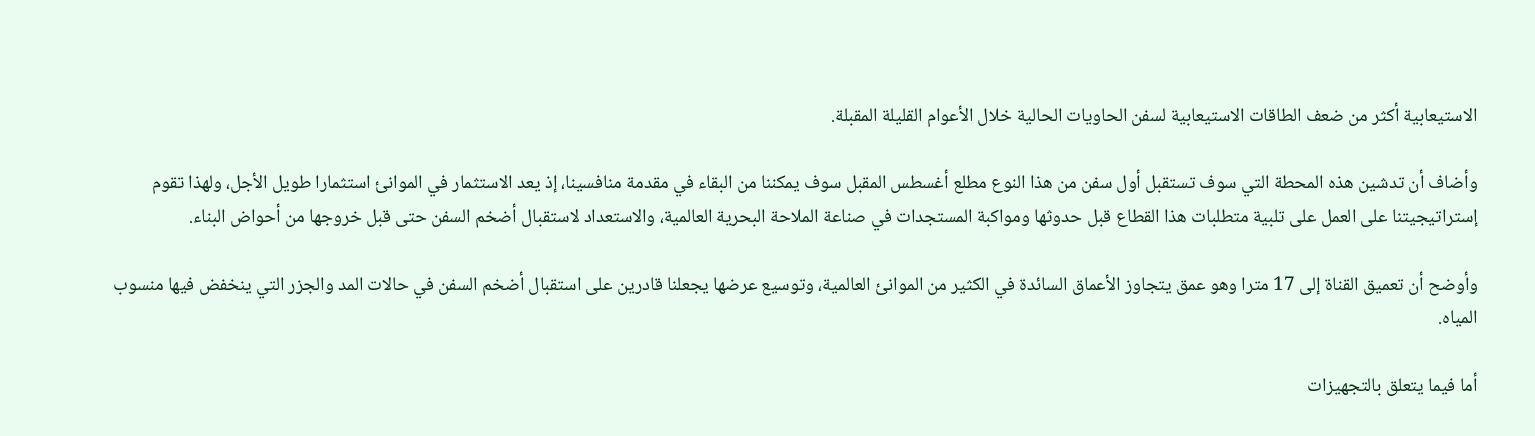الاستيعابية أكثر من ضعف الطاقات الاستيعابية لسفن الحاويات الحالية خلال الأعوام القليلة المقبلة.

وأضاف أن تدشين هذه المحطة التي سوف تستقبل أول سفن من هذا النوع مطلع أغسطس المقبل سوف يمكننا من البقاء في مقدمة منافسينا، إذ يعد الاستثمار في الموانئ استثمارا طويل الأجل، ولهذا تقوم إستراتيجيتنا على العمل على تلبية متطلبات هذا القطاع قبل حدوثها ومواكبة المستجدات في صناعة الملاحة البحرية العالمية، والاستعداد لاستقبال أضخم السفن حتى قبل خروجها من أحواض البناء.

وأوضح أن تعميق القناة إلى 17 مترا وهو عمق يتجاوز الأعماق السائدة في الكثير من الموانئ العالمية، وتوسيع عرضها يجعلنا قادرين على استقبال أضخم السفن في حالات المد والجزر التي ينخفض فيها منسوب المياه.

أما فيما يتعلق بالتجهيزات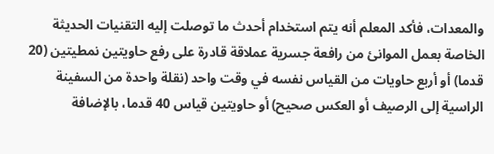والمعدات، فأكد المعلم أنه يتم استخدام أحدث ما توصلت إليه التقنيات الحديثة الخاصة بعمل الموانئ من رافعة جسرية عملاقة قادرة على رفع حاويتين نمطيتين (20 قدما) أو أربع حاويات من القياس نفسه في وقت واحد (نقلة واحدة من السفينة الراسية إلى الرصيف أو العكس صحيح) أو حاويتين قياس 40 قدما، بالإضافة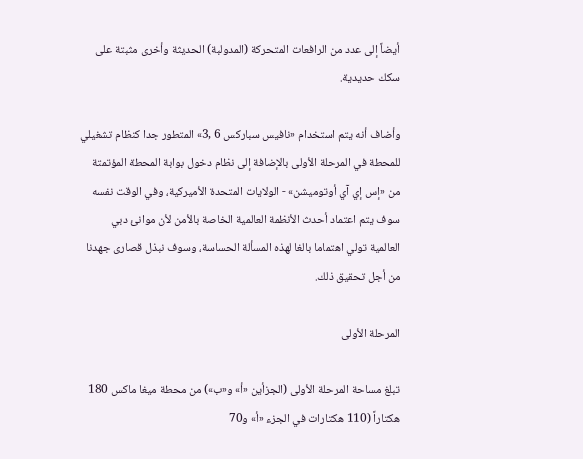أيضاً إلى عدد من الرافعات المتحركة (المدولبة) الحديثة وأخرى مثبتة على سكك حديدية.

وأضاف أنه يتم استخدام «نافيس سباركس 6 ,3» المتطور جدا كنظام تشغيلي للمحطة في المرحلة الأولى بالإضافة إلى نظام دخول بوابة المحطة المؤتمتة من «إس إي آي أوتوميشن» - الولايات المتحدة الأميركية، وفي الوقت نفسه سوف يتم اعتماد أحدث الأنظمة العالمية الخاصة بالأمن لأن موانئ دبي العالمية تولي اهتماما بالغا لهذه المسألة الحساسة، وسوف نبذل قصارى جهدنا من أجل تحقيق ذلك.

المرحلة الأولى

تبلغ مساحة المرحلة الأولى (الجزأين «أ» و«ب») من محطة ميغا ماكس 180 هكتاراً (110 هكتارات في الجزء «أ» و70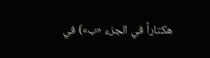هكتاراً في الجزء «ب») في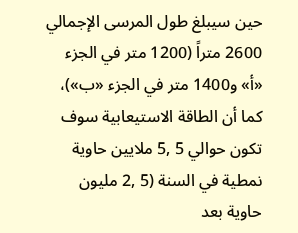حين سيبلغ طول المرسى الإجمالي 2600 متراً (1200 متر في الجزء «أ» و1400 متر في الجزء «ب»)، كما أن الطاقة الاستيعابية سوف تكون حوالي 5 ,5 ملايين حاوية نمطية في السنة (5 ,2 مليون حاوية بعد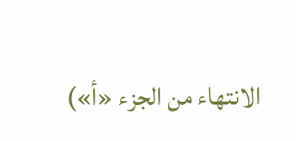الانتهاء من الجزء «أ»)